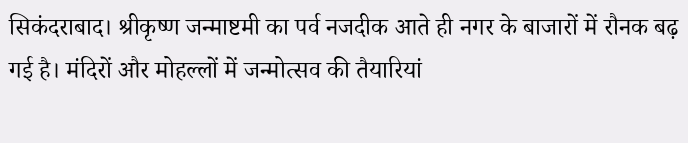सिकंदराबाद। श्रीकृष्ण जन्माष्टमी का पर्व नजदीक आते ही नगर के बाजारों में रौनक बढ़ गई है। मंदिरों और मोहल्लों में जन्मोत्सव की तैयारियां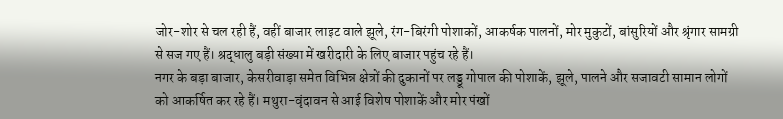जोर-शोर से चल रही हैं, वहीं बाजार लाइट वाले झूले, रंग-बिरंगी पोशाकों, आकर्षक पालनों, मोर मुकुटों, बांसुरियों और श्रृंगार सामग्री से सज गए हैं। श्रद्धालु बड़ी संख्या में खरीदारी के लिए बाजार पहुंच रहे हैं।
नगर के बड़ा बाजार, केसरीवाड़ा समेत विभिन्न क्षेत्रों की दुकानों पर लड्डू गोपाल की पोशाकें, झूले, पालने और सजावटी सामान लोगों को आकर्षित कर रहे हैं। मथुरा-वृंदावन से आई विशेष पोशाकें और मोर पंखों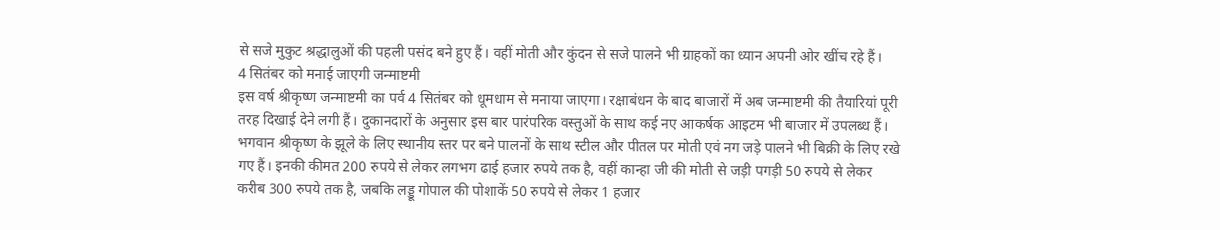से सजे मुकुट श्रद्धालुओं की पहली पसंद बने हुए हैं। वहीं मोती और कुंदन से सजे पालने भी ग्राहकों का ध्यान अपनी ओर खींच रहे हैं।
4 सितंबर को मनाई जाएगी जन्माष्टमी
इस वर्ष श्रीकृष्ण जन्माष्टमी का पर्व 4 सितंबर को धूमधाम से मनाया जाएगा। रक्षाबंधन के बाद बाजारों में अब जन्माष्टमी की तैयारियां पूरी तरह दिखाई देने लगी हैं। दुकानदारों के अनुसार इस बार पारंपरिक वस्तुओं के साथ कई नए आकर्षक आइटम भी बाजार में उपलब्ध हैं।
भगवान श्रीकृष्ण के झूले के लिए स्थानीय स्तर पर बने पालनों के साथ स्टील और पीतल पर मोती एवं नग जड़े पालने भी बिक्री के लिए रखे गए हैं। इनकी कीमत 200 रुपये से लेकर लगभग ढाई हजार रुपये तक है, वहीं कान्हा जी की मोती से जड़ी पगड़ी 50 रुपये से लेकर करीब 300 रुपये तक है, जबकि लड्डू गोपाल की पोशाकें 50 रुपये से लेकर 1 हजार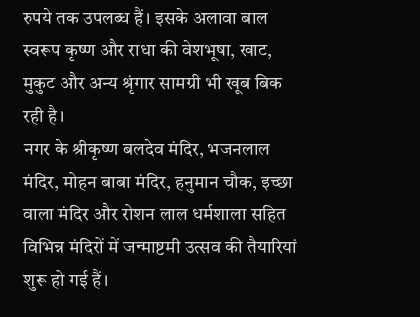रुपये तक उपलब्ध हैं। इसके अलावा बाल स्वरूप कृष्ण और राधा की वेशभूषा, खाट, मुकुट और अन्य श्रृंगार सामग्री भी खूब बिक रही है।
नगर के श्रीकृष्ण बलदेव मंदिर, भजनलाल मंदिर, मोहन बाबा मंदिर, हनुमान चौक, इच्छा वाला मंदिर और रोशन लाल धर्मशाला सहित विभिन्न मंदिरों में जन्माष्टमी उत्सव की तैयारियां शुरू हो गई हैं।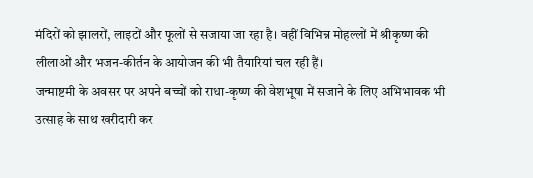मंदिरों को झालरों, लाइटों और फूलों से सजाया जा रहा है। वहीं विभिन्न मोहल्लों में श्रीकृष्ण की लीलाओं और भजन-कीर्तन के आयोजन की भी तैयारियां चल रही हैं।
जन्माष्टमी के अवसर पर अपने बच्चों को राधा-कृष्ण की वेशभूषा में सजाने के लिए अभिभावक भी उत्साह के साथ खरीदारी कर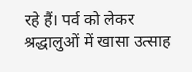रहे हैं। पर्व को लेकर श्रद्धालुओं में खासा उत्साह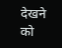देखने को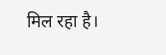मिल रहा है।